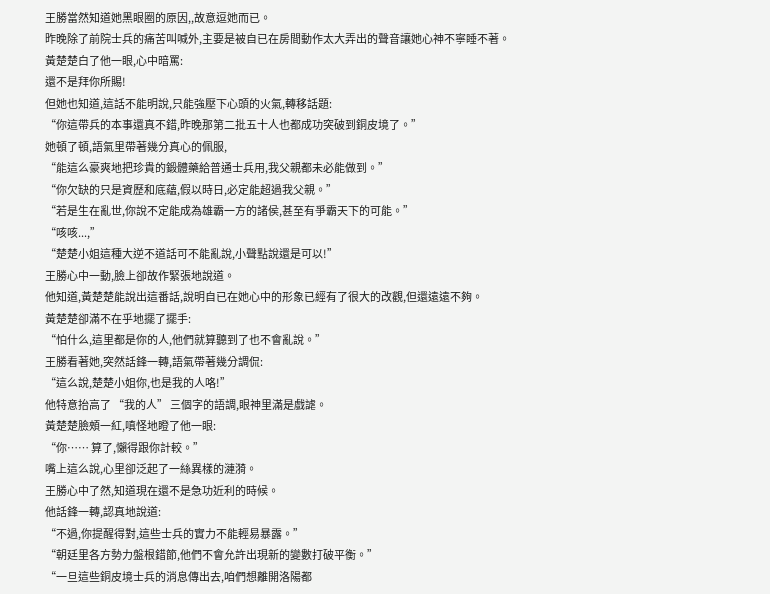王勝當然知道她黑眼圈的原因,,故意逗她而已。
昨晚除了前院士兵的痛苦叫喊外,主要是被自已在房間動作太大弄出的聲音讓她心神不寧睡不著。
黃楚楚白了他一眼,心中暗罵:
還不是拜你所賜!
但她也知道,這話不能明說,只能強壓下心頭的火氣,轉移話題:
“你這帶兵的本事還真不錯,昨晚那第二批五十人也都成功突破到銅皮境了。”
她頓了頓,語氣里帶著幾分真心的佩服,
“能這么豪爽地把珍貴的鍛體藥給普通士兵用,我父親都未必能做到。”
“你欠缺的只是資歷和底蘊,假以時日,必定能超過我父親。”
“若是生在亂世,你說不定能成為雄霸一方的諸侯,甚至有爭霸天下的可能。”
“咳咳...,”
“楚楚小姐這種大逆不道話可不能亂說,小聲點說還是可以!”
王勝心中一動,臉上卻故作緊張地說道。
他知道,黃楚楚能說出這番話,說明自已在她心中的形象已經有了很大的改觀,但還遠遠不夠。
黃楚楚卻滿不在乎地擺了擺手:
“怕什么,這里都是你的人,他們就算聽到了也不會亂說。”
王勝看著她,突然話鋒一轉,語氣帶著幾分調侃:
“這么說,楚楚小姐你,也是我的人咯!”
他特意抬高了 “我的人” 三個字的語調,眼神里滿是戲謔。
黃楚楚臉頰一紅,嗔怪地瞪了他一眼:
“你…… 算了,懶得跟你計較。”
嘴上這么說,心里卻泛起了一絲異樣的漣漪。
王勝心中了然,知道現在還不是急功近利的時候。
他話鋒一轉,認真地說道:
“不過,你提醒得對,這些士兵的實力不能輕易暴露。”
“朝廷里各方勢力盤根錯節,他們不會允許出現新的變數打破平衡。”
“一旦這些銅皮境士兵的消息傳出去,咱們想離開洛陽都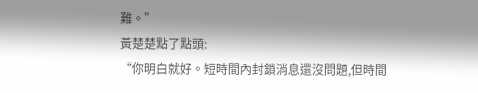難。”
黃楚楚點了點頭:
“你明白就好。短時間內封鎖消息還沒問題,但時間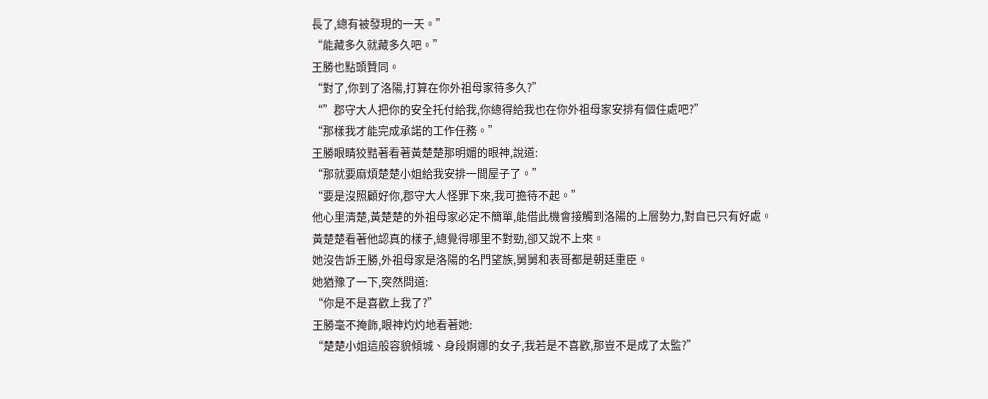長了,總有被發現的一天。”
“能藏多久就藏多久吧。”
王勝也點頭贊同。
“對了,你到了洛陽,打算在你外祖母家待多久?”
“”郡守大人把你的安全托付給我,你總得給我也在你外祖母家安排有個住處吧?”
“那樣我才能完成承諾的工作任務。”
王勝眼睛狡黠著看著黃楚楚那明媚的眼神,說道:
“那就要麻煩楚楚小姐給我安排一間屋子了。”
“要是沒照顧好你,郡守大人怪罪下來,我可擔待不起。”
他心里清楚,黃楚楚的外祖母家必定不簡單,能借此機會接觸到洛陽的上層勢力,對自已只有好處。
黃楚楚看著他認真的樣子,總覺得哪里不對勁,卻又說不上來。
她沒告訴王勝,外祖母家是洛陽的名門望族,舅舅和表哥都是朝廷重臣。
她猶豫了一下,突然問道:
“你是不是喜歡上我了?”
王勝毫不掩飾,眼神灼灼地看著她:
“楚楚小姐這般容貌傾城、身段婀娜的女子,我若是不喜歡,那豈不是成了太監?”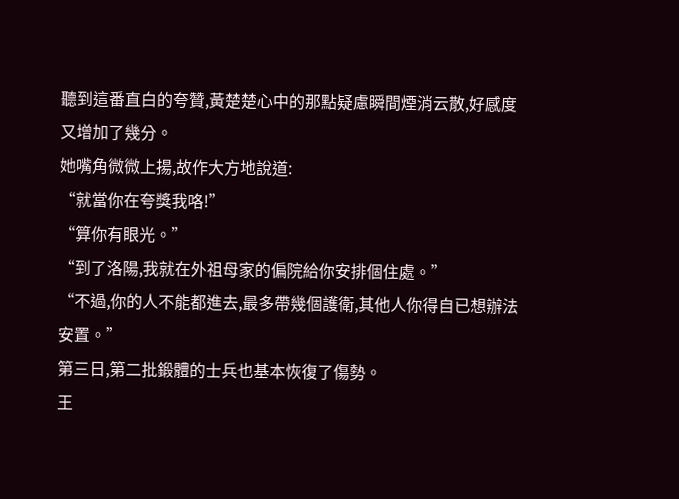聽到這番直白的夸贊,黃楚楚心中的那點疑慮瞬間煙消云散,好感度又增加了幾分。
她嘴角微微上揚,故作大方地說道:
“就當你在夸獎我咯!”
“算你有眼光。”
“到了洛陽,我就在外祖母家的偏院給你安排個住處。”
“不過,你的人不能都進去,最多帶幾個護衛,其他人你得自已想辦法安置。”
第三日,第二批鍛體的士兵也基本恢復了傷勢。
王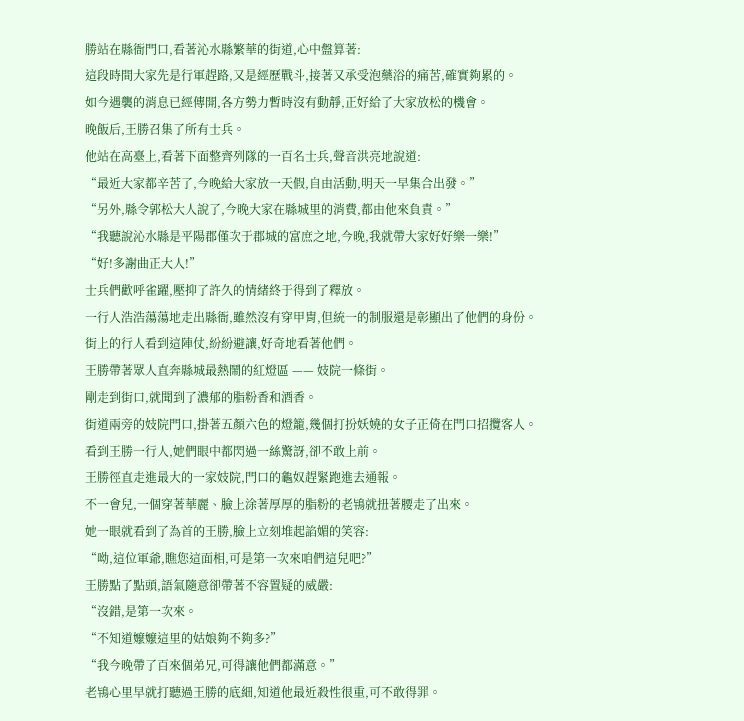勝站在縣衙門口,看著沁水縣繁華的街道,心中盤算著:
這段時間大家先是行軍趕路,又是經歷戰斗,接著又承受泡藥浴的痛苦,確實夠累的。
如今遇襲的消息已經傳開,各方勢力暫時沒有動靜,正好給了大家放松的機會。
晚飯后,王勝召集了所有士兵。
他站在高臺上,看著下面整齊列隊的一百名士兵,聲音洪亮地說道:
“最近大家都辛苦了,今晚給大家放一天假,自由活動,明天一早集合出發。”
“另外,縣令郭松大人說了,今晚大家在縣城里的消費,都由他來負責。”
“我聽說沁水縣是平陽郡僅次于郡城的富庶之地,今晚,我就帶大家好好樂一樂!”
“好!多謝曲正大人!”
士兵們歡呼雀躍,壓抑了許久的情緒終于得到了釋放。
一行人浩浩蕩蕩地走出縣衙,雖然沒有穿甲胄,但統一的制服還是彰顯出了他們的身份。
街上的行人看到這陣仗,紛紛避讓,好奇地看著他們。
王勝帶著眾人直奔縣城最熱鬧的紅燈區 —— 妓院一條街。
剛走到街口,就聞到了濃郁的脂粉香和酒香。
街道兩旁的妓院門口,掛著五顏六色的燈籠,幾個打扮妖嬈的女子正倚在門口招攬客人。
看到王勝一行人,她們眼中都閃過一絲驚訝,卻不敢上前。
王勝徑直走進最大的一家妓院,門口的龜奴趕緊跑進去通報。
不一會兒,一個穿著華麗、臉上涂著厚厚的脂粉的老鴇就扭著腰走了出來。
她一眼就看到了為首的王勝,臉上立刻堆起諂媚的笑容:
“呦,這位軍爺,瞧您這面相,可是第一次來咱們這兒吧?”
王勝點了點頭,語氣隨意卻帶著不容置疑的威嚴:
“沒錯,是第一次來。
“不知道嬤嬤這里的姑娘夠不夠多?”
“我今晚帶了百來個弟兄,可得讓他們都滿意。”
老鴇心里早就打聽過王勝的底細,知道他最近殺性很重,可不敢得罪。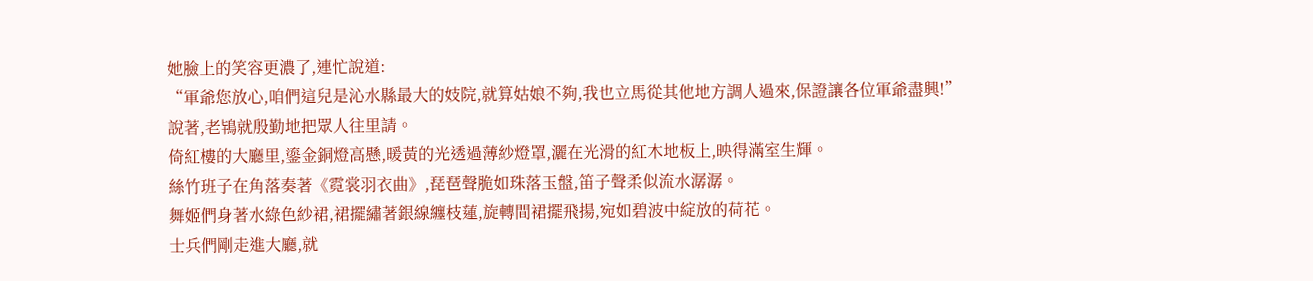她臉上的笑容更濃了,連忙說道:
“軍爺您放心,咱們這兒是沁水縣最大的妓院,就算姑娘不夠,我也立馬從其他地方調人過來,保證讓各位軍爺盡興!”
說著,老鴇就殷勤地把眾人往里請。
倚紅樓的大廳里,鎏金銅燈高懸,暖黃的光透過薄紗燈罩,灑在光滑的紅木地板上,映得滿室生輝。
絲竹班子在角落奏著《霓裳羽衣曲》,琵琶聲脆如珠落玉盤,笛子聲柔似流水潺潺。
舞姬們身著水綠色紗裙,裙擺繡著銀線纏枝蓮,旋轉間裙擺飛揚,宛如碧波中綻放的荷花。
士兵們剛走進大廳,就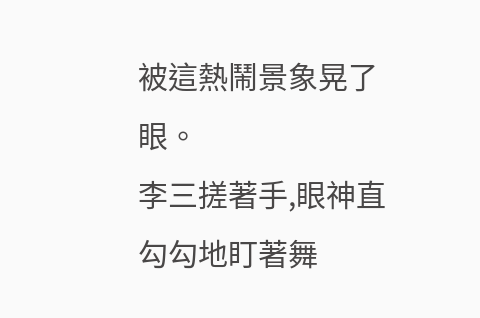被這熱鬧景象晃了眼。
李三搓著手,眼神直勾勾地盯著舞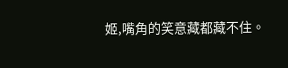姬,嘴角的笑意藏都藏不住。